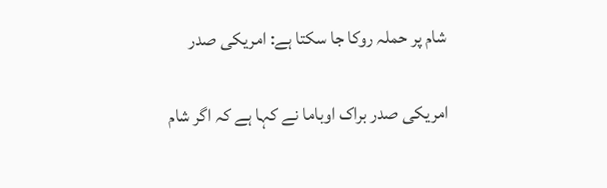شام پر حملہ روکا جا سکتا ہے: امریکی صدر

امریکی صدر براک اوباما نے کہا ہے کہ اگر شام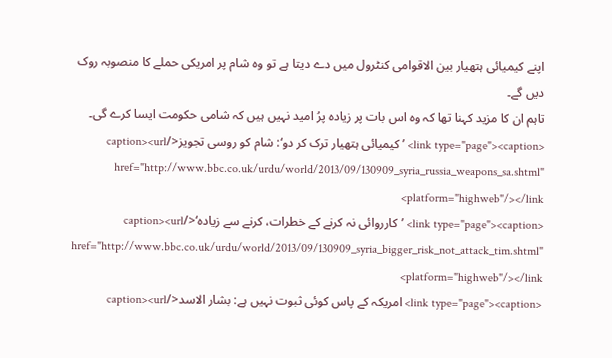اپنے کیمیائی ہتھیار بین الاقوامی کنٹرول میں دے دیتا ہے تو وہ شام پر امریکی حملے کا منصوبہ روک دیں گے۔
تاہم ان کا مزید کہنا تھا کہ وہ اس بات پر زیادہ پرُ امید نہیں ہیں کہ شامی حکومت ایسا کرے گی۔
<link type="page"><caption> ’کیمیائی ہتھیار ترک کر دو‘: شام کو روسی تجویز</caption><url href="http://www.bbc.co.uk/urdu/world/2013/09/130909_syria_russia_weapons_sa.shtml" platform="highweb"/></link>
<link type="page"><caption> ’کارروائی نہ کرنے کے خطرات، کرنے سے زیادہ‘</caption><url href="http://www.bbc.co.uk/urdu/world/2013/09/130909_syria_bigger_risk_not_attack_tim.shtml" platform="highweb"/></link>
<link type="page"><caption> امریکہ کے پاس کوئی ثبوت نہیں ہے: بشار الاسد</caption><url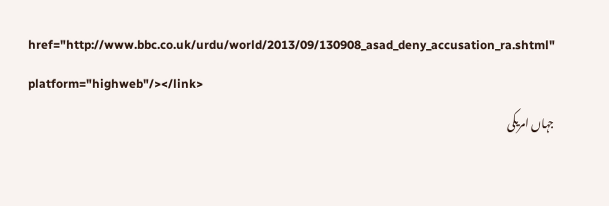href="http://www.bbc.co.uk/urdu/world/2013/09/130908_asad_deny_accusation_ra.shtml" platform="highweb"/></link>
جہاں امریکی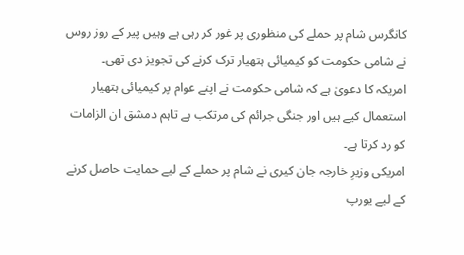کانگرس شام پر حملے کی منظوری پر غور کر رہی ہے وہیں پیر کے روز روس نے شامی حکومت کو کیمیائی ہتھیار ترک کرنے کی تجویز دی تھی۔
امریکہ کا دعویٰ ہے کہ شامی حکومت نے اپنے عوام پر کیمیائی ہتھیار استعمال کیے ہیں اور جنگی جرائم کی مرتکب ہے تاہم دمشق ان الزامات کو رد کرتا ہے۔
امریکی وزیرِ خارجہ جان کیری نے شام پر حملے کے لیے حمایت حاصل کرنے کے لیے یورپ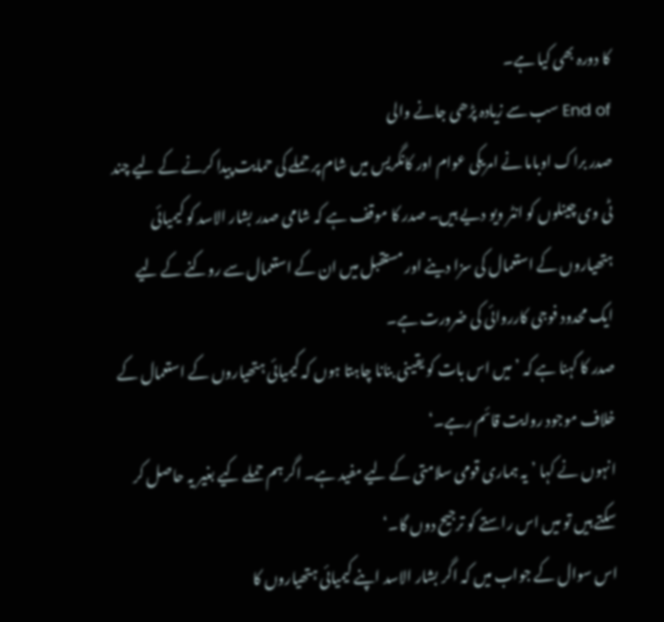کا دورہ بھی کیا ہے۔
End of سب سے زیادہ پڑھی جانے والی
صدر براک اوباما نے امریکی عوام اور کانگریس میں شام پر حملے کی حمایت پیدا کرنے کے لیے چند ٹی وی چینلوں کو انٹر ویو دیے ہیں۔ صدر کا موقف ہے کہ شامی صدر بشار الاسد کو کیمیائی ہتھیاروں کے استعمال کی سزا دینے اور مستقبل میں ان کے استعمال سے روکنے کے لیے ایک محدود فوجی کارروائی کی ضرورت ہے۔
صدر کا کہنا ہے کہ ’میں اس بات کو یقینی بنانا چاہتا ہوں کہ کیمیائی ہتھیاروں کے استعمال کے خلاف موجود روایت قائم رہے۔‘
انہوں نے کہا ’یہ ہماری قومی سلامتی کے لیے مفید ہے۔ اگر ہم حملے کیے بغیر یہ حاصل کر سکتے ہیں تو میں اس راستے کو ترجیح دوں گا۔‘
اس سوال کے جواب میں کہ اگر بشار الاسد اپنے کیمیائی ہتھیاروں کا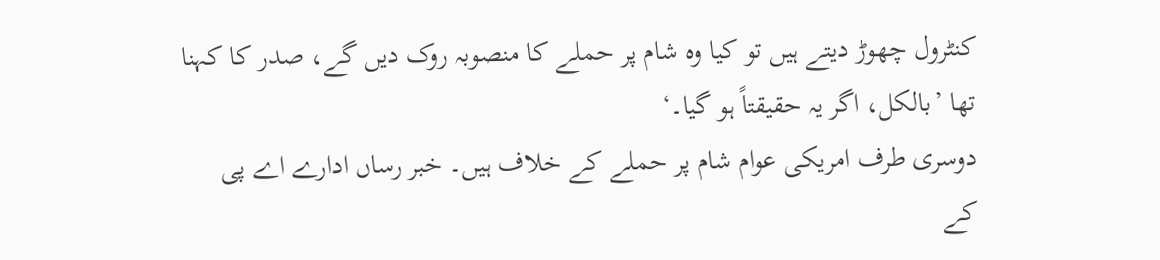کنٹرول چھوڑ دیتے ہیں تو کیا وہ شام پر حملے کا منصوبہ روک دیں گے، صدر کا کہنا تھا ’بالکل، اگر یہ حقیقتاً ہو گیا۔‘
دوسری طرف امریکی عوام شام پر حملے کے خلاف ہیں۔ خبر رساں ادارے اے پی کے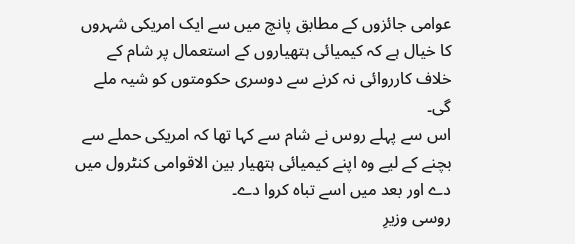عوامی جائزوں کے مطابق پانچ میں سے ایک امریکی شہروں کا خیال ہے کہ کیمیائی ہتھیاروں کے استعمال پر شام کے خلاف کارروائی نہ کرنے سے دوسری حکومتوں کو شیہ ملے گی۔
اس سے پہلے روس نے شام سے کہا تھا کہ امریکی حملے سے بچنے کے لیے وہ اپنے کیمیائی ہتھیار بین الاقوامی کنٹرول میں دے اور بعد میں اسے تباہ کروا دے۔
روسی وزیرِ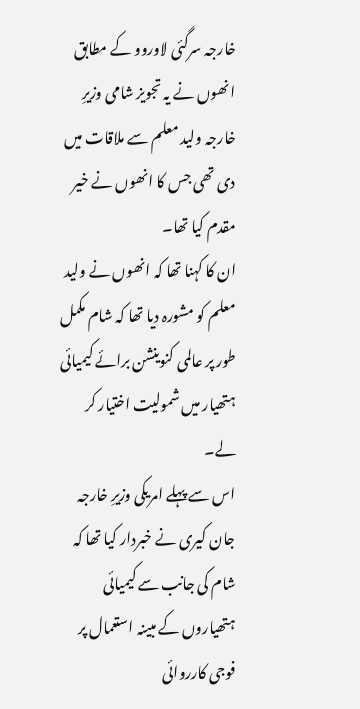خارجہ سرگئی لاوروو کے مطابق انھوں نے یہ تجویز شامی وزیرِ خارجہ ولید معلم سے ملاقات میں دی تھی جس کا انھوں نے خیر مقدم کیا تھا۔
ان کا کہنا تھا کہ انھوں نے ولید معلم کو مشورہ دیا تھا کہ شام مکمل طور پر عالمی کنوینشن برائے کیمیائی ہتھیار میں شمولیت اختیار کر لے۔
اس سے پہلے امریکی وزیرِ خارجہ جان کیری نے خبردار کیا تھا کہ شام کی جانب سے کیمیائی ہتھیاروں کے مبینہ استعمال پر فوجی کارروائی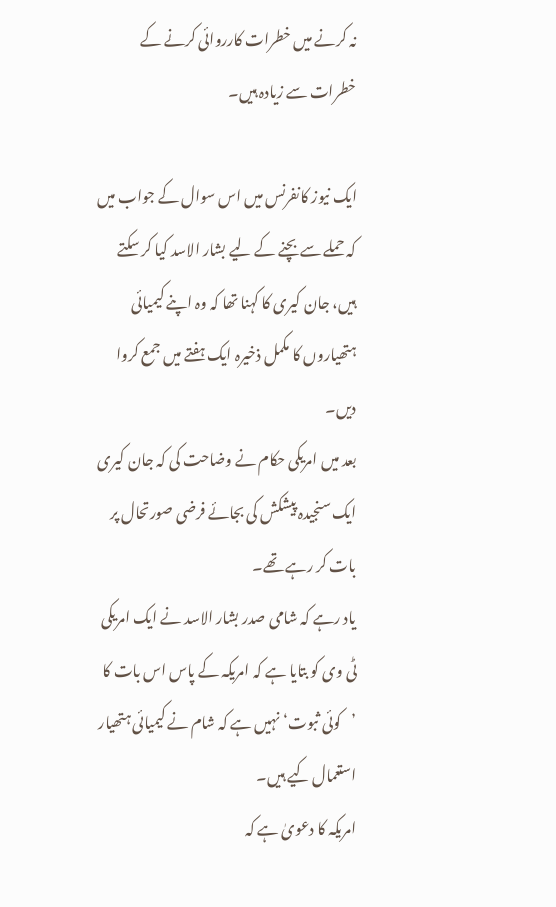نہ کرنے میں خطرات کارروائی کرنے کے خطرات سے زیادہ ہیں۔

ایک نیوز کانفرنس میں اس سوال کے جواب میں کہ حملے سے بچنے کے لیے بشار الاسد کیا کر سکتے ہیں، جان کیری کا کہنا تھا کہ وہ اپنے کیمیائی ہتھیاروں کا مکمل ذخیرہ ایک ہفتے میں جمع کروا دیں۔
بعد میں امریکی حکام نے وضاحت کی کہ جان کیری ایک سنجیدہ پیشکش کی بجائے فرضی صورتحال پر بات کر رہے تھے۔
یاد رہے کہ شامی صدر بشار الاسد نے ایک امریکی ٹی وی کو بتایا ہے کہ امریکہ کے پاس اس بات کا ’کوئی ثبوت‘ نہیں ہے کہ شام نے کیمیائی ہتھیار استعمال کیے ہیں۔
امریکہ کا دعویٰ ہے کہ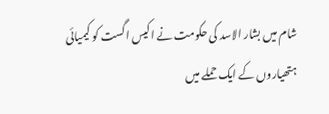شام میں بشار الاسد کی حکومت نے اکیس اگست کو کیمیائی ہتھیاروں کے ایک حملے میں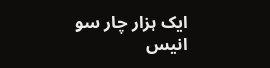ایک ہزار چار سو انیس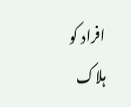افراد کو ہلاک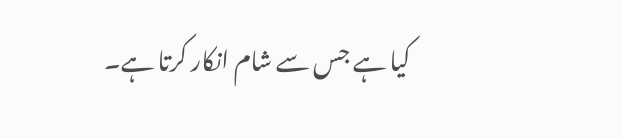کیا ہے جس سے شام انکار کرتا ہے۔